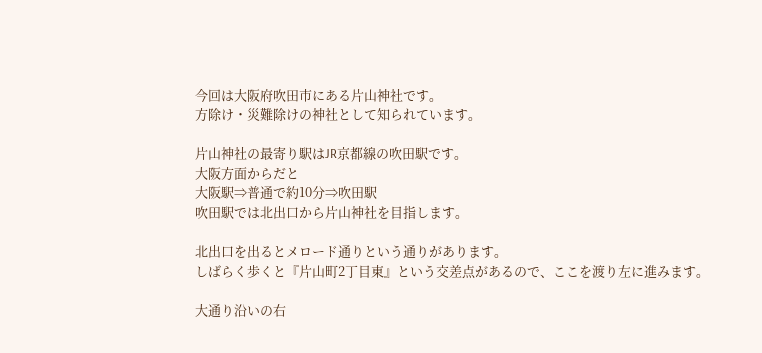今回は大阪府吹田市にある片山神社です。
方除け・災難除けの神社として知られています。

片山神社の最寄り駅はJR京都線の吹田駅です。
大阪方面からだと
大阪駅⇒普通で約10分⇒吹田駅
吹田駅では北出口から片山神社を目指します。

北出口を出るとメロード通りという通りがあります。
しばらく歩くと『片山町2丁目東』という交差点があるので、ここを渡り左に進みます。

大通り沿いの右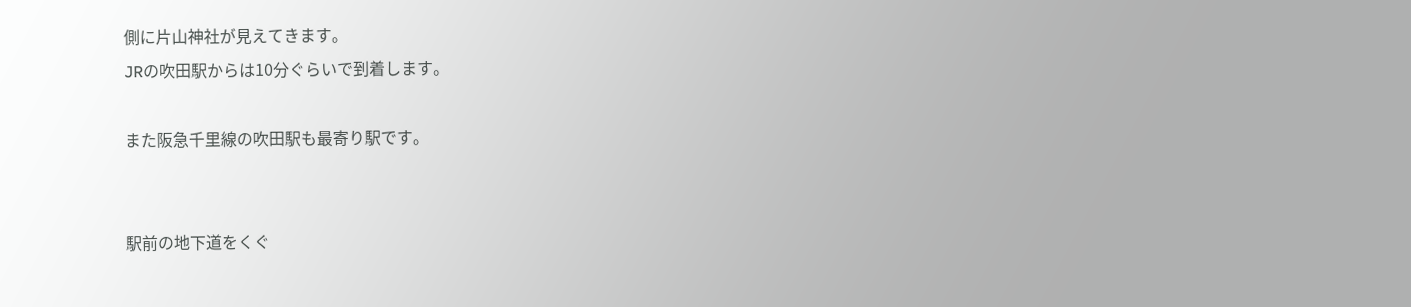側に片山神社が見えてきます。
JRの吹田駅からは10分ぐらいで到着します。

また阪急千里線の吹田駅も最寄り駅です。


駅前の地下道をくぐ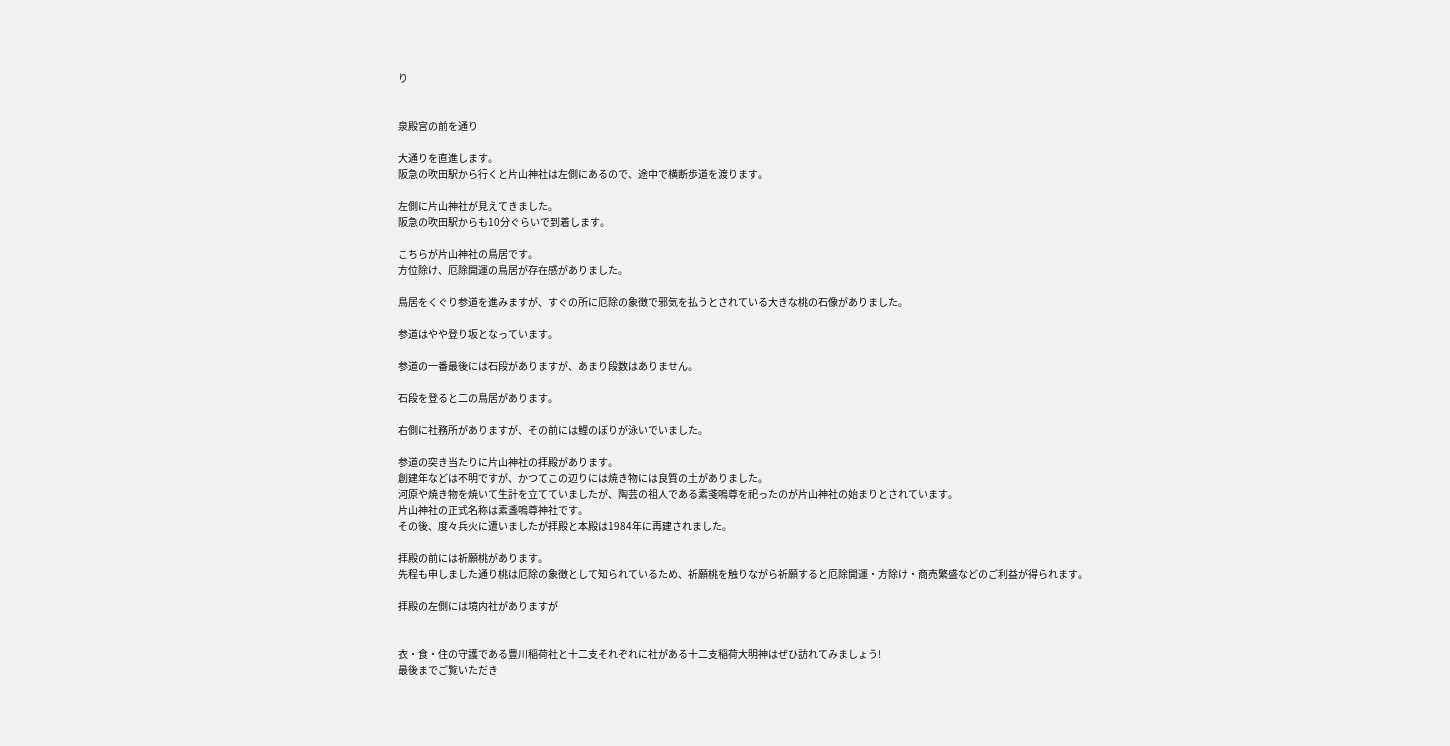り


泉殿宮の前を通り

大通りを直進します。
阪急の吹田駅から行くと片山神社は左側にあるので、途中で横断歩道を渡ります。

左側に片山神社が見えてきました。
阪急の吹田駅からも10分ぐらいで到着します。

こちらが片山神社の鳥居です。
方位除け、厄除開運の鳥居が存在感がありました。

鳥居をくぐり参道を進みますが、すぐの所に厄除の象徴で邪気を払うとされている大きな桃の石像がありました。

参道はやや登り坂となっています。

参道の一番最後には石段がありますが、あまり段数はありません。

石段を登ると二の鳥居があります。

右側に社務所がありますが、その前には鯉のぼりが泳いでいました。

参道の突き当たりに片山神社の拝殿があります。
創建年などは不明ですが、かつてこの辺りには焼き物には良質の土がありました。
河原や焼き物を焼いて生計を立てていましたが、陶芸の祖人である素戔嗚尊を祀ったのが片山神社の始まりとされています。
片山神社の正式名称は素盞嗚尊神社です。
その後、度々兵火に遭いましたが拝殿と本殿は1984年に再建されました。

拝殿の前には祈願桃があります。
先程も申しました通り桃は厄除の象徴として知られているため、祈願桃を触りながら祈願すると厄除開運・方除け・商売繁盛などのご利益が得られます。

拝殿の左側には境内社がありますが


衣・食・住の守護である豊川稲荷社と十二支それぞれに社がある十二支稲荷大明神はぜひ訪れてみましょう!
最後までご覧いただき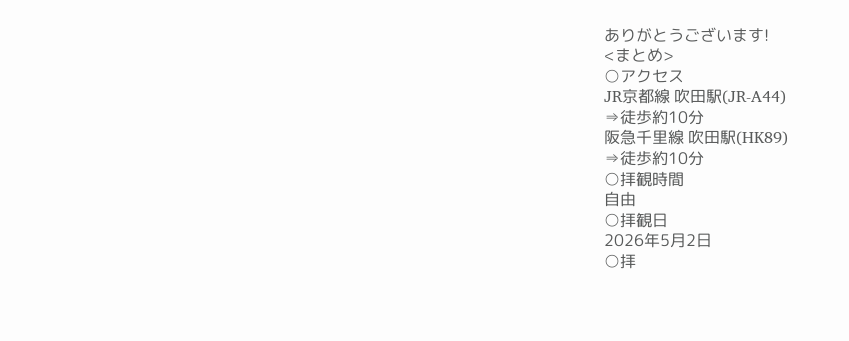ありがとうございます!
<まとめ>
○アクセス
JR京都線 吹田駅(JR-A44)
⇒徒歩約10分
阪急千里線 吹田駅(HK89)
⇒徒歩約10分
○拝観時間
自由
○拝観日
2026年5月2日
○拝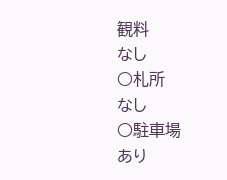観料
なし
○札所
なし
○駐車場
あり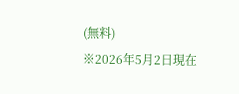(無料)
※2026年5月2日現在